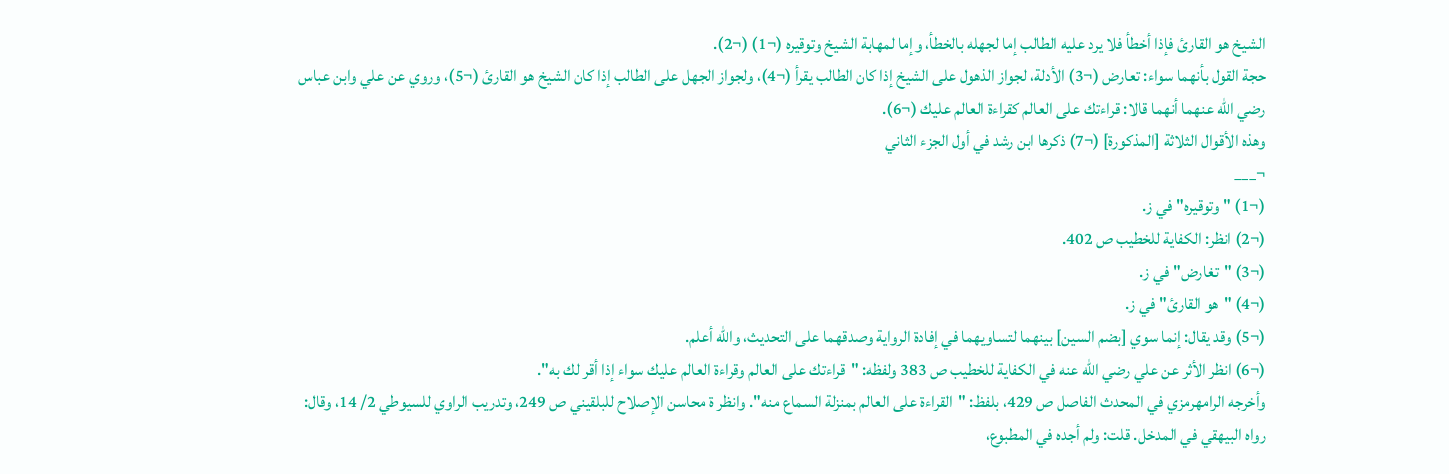الشيخ هو القارئ فإذا أخطأ فلا يرد عليه الطالب إما لجهله بالخطأ، وإما لمهابة الشيخ وتوقيره (¬1) (¬2).
حجة القول بأنهما سواء: تعارض (¬3) الأدلة، لجواز الذهول على الشيخ إذا كان الطالب يقرأ (¬4)، ولجواز الجهل على الطالب إذا كان الشيخ هو القارئ (¬5)، وروي عن علي وابن عباس رضي الله عنهما أنهما قالا: قراءتك على العالم كقراءة العالم عليك (¬6).
وهذه الأقوال الثلاثة [المذكورة] (¬7) ذكرها ابن رشد في أول الجزء الثاني
¬___
(¬1) "وتوقيره" في ز.
(¬2) انظر: الكفاية للخطيب ص 402.
(¬3) "تغارض" في ز.
(¬4) "هو القارئ" في ز.
(¬5) وقد يقال: إنما سوي [بضم السين] بينهما لتساويهما في إفادة الرواية وصدقهما على التحديث، والله أعلم.
(¬6) انظر الأثر عن علي رضي الله عنه في الكفاية للخطيب ص 383 ولفظه: "قراءتك على العالم وقراءة العالم عليك سواء إذا أقر لك به".
وأخرجه الرامهرمزي في المحدث الفاصل ص 429، بلفظ: "القراءة على العالم بمنزلة السماع منه". وانظر ة محاسن الإصلاح للبلقيني ص 249، وتدريب الراوي للسيوطي 2/ 14، وقال: رواه البيهقي في المدخل. قلت: ولم أجده في المطبوع،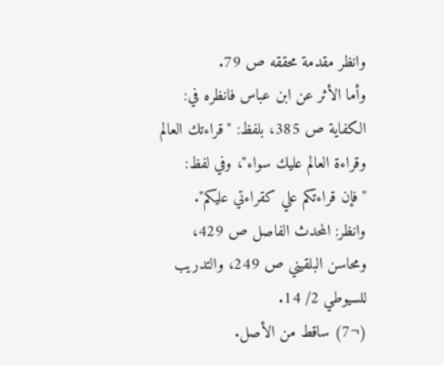وانظر مقدمة محققه ص 79.
وأما الأثر عن ابن عباس فانظره في: الكفاية ص 385، بلفظ: "قراءتك العالم وقراءة العالم عليك سواء"، وفي لفظ: "فإن قراءتكم علي كقراءتي عليكم".
وانظر: المحدث الفاصل ص 429، ومحاسن البلقيني ص 249، والتدريب للسيوطي 2/ 14.
(¬7) ساقط من الأصل.